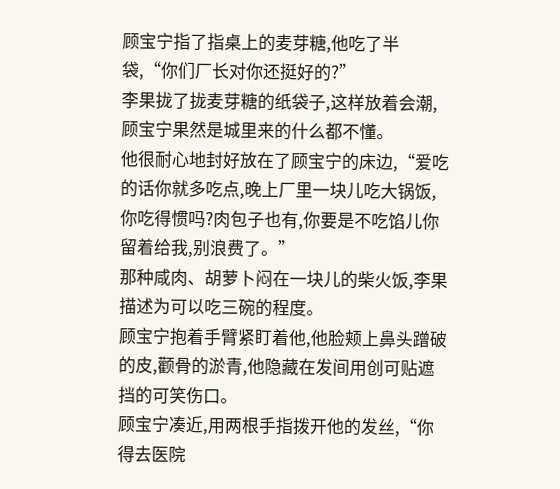顾宝宁指了指桌上的麦芽糖,他吃了半袋,“你们厂长对你还挺好的?”
李果拢了拢麦芽糖的纸袋子,这样放着会潮,顾宝宁果然是城里来的什么都不懂。
他很耐心地封好放在了顾宝宁的床边,“爱吃的话你就多吃点,晚上厂里一块儿吃大锅饭,你吃得惯吗?肉包子也有,你要是不吃馅儿你留着给我,别浪费了。”
那种咸肉、胡萝卜闷在一块儿的柴火饭,李果描述为可以吃三碗的程度。
顾宝宁抱着手臂紧盯着他,他脸颊上鼻头蹭破的皮,颧骨的淤青,他隐藏在发间用创可贴遮挡的可笑伤口。
顾宝宁凑近,用两根手指拨开他的发丝,“你得去医院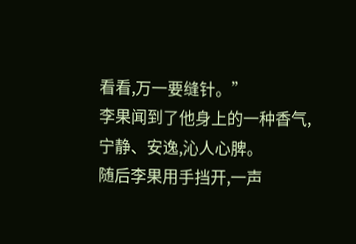看看,万一要缝针。”
李果闻到了他身上的一种香气,宁静、安逸,沁人心脾。
随后李果用手挡开,一声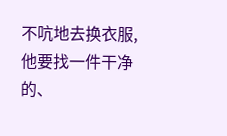不吭地去换衣服,他要找一件干净的、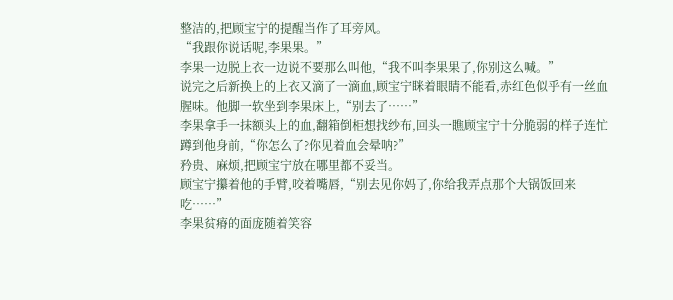整洁的,把顾宝宁的提醒当作了耳旁风。
“我跟你说话呢,李果果。”
李果一边脱上衣一边说不要那么叫他,“我不叫李果果了,你别这么喊。”
说完之后新换上的上衣又滴了一滴血,顾宝宁眯着眼睛不能看,赤红色似乎有一丝血腥味。他脚一软坐到李果床上,“别去了……”
李果拿手一抹额头上的血,翻箱倒柜想找纱布,回头一瞧顾宝宁十分脆弱的样子连忙蹲到他身前,“你怎么了?你见着血会晕呐?”
矜贵、麻烦,把顾宝宁放在哪里都不妥当。
顾宝宁攥着他的手臂,咬着嘴唇,“别去见你妈了,你给我弄点那个大锅饭回来吃……”
李果贫瘠的面庞随着笑容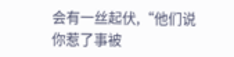会有一丝起伏,“他们说你惹了事被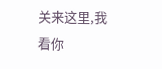关来这里,我看你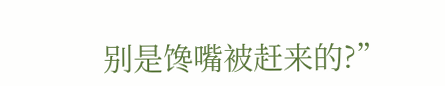别是馋嘴被赶来的?”